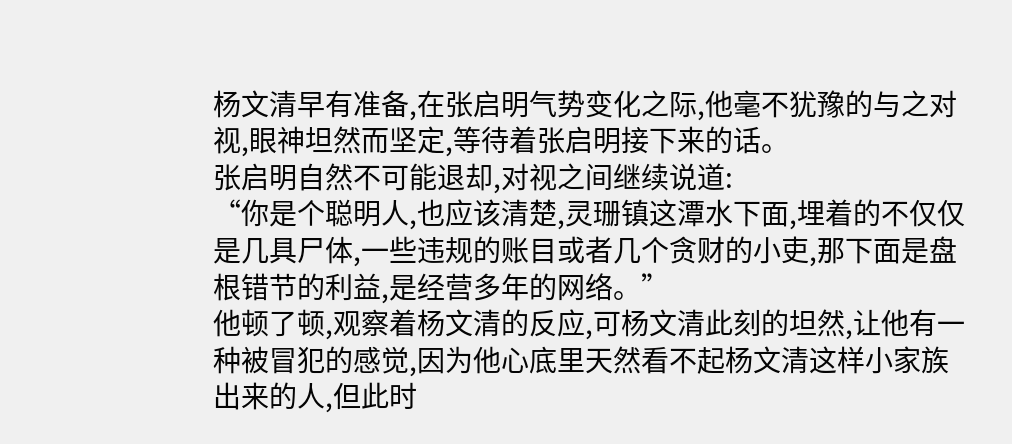杨文清早有准备,在张启明气势变化之际,他毫不犹豫的与之对视,眼神坦然而坚定,等待着张启明接下来的话。
张启明自然不可能退却,对视之间继续说道:
“你是个聪明人,也应该清楚,灵珊镇这潭水下面,埋着的不仅仅是几具尸体,一些违规的账目或者几个贪财的小吏,那下面是盘根错节的利益,是经营多年的网络。”
他顿了顿,观察着杨文清的反应,可杨文清此刻的坦然,让他有一种被冒犯的感觉,因为他心底里天然看不起杨文清这样小家族出来的人,但此时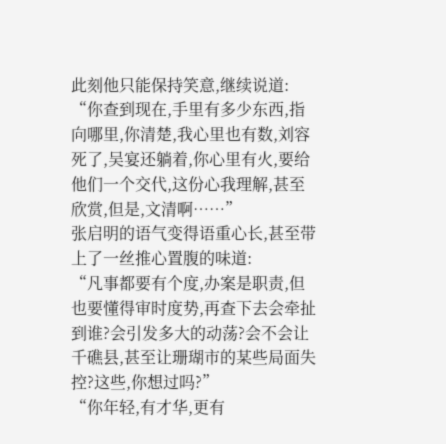此刻他只能保持笑意,继续说道:
“你查到现在,手里有多少东西,指向哪里,你清楚,我心里也有数,刘容死了,吴宴还躺着,你心里有火,要给他们一个交代,这份心我理解,甚至欣赏,但是,文清啊……”
张启明的语气变得语重心长,甚至带上了一丝推心置腹的味道:
“凡事都要有个度,办案是职责,但也要懂得审时度势,再查下去会牵扯到谁?会引发多大的动荡?会不会让千礁县,甚至让珊瑚市的某些局面失控?这些,你想过吗?”
“你年轻,有才华,更有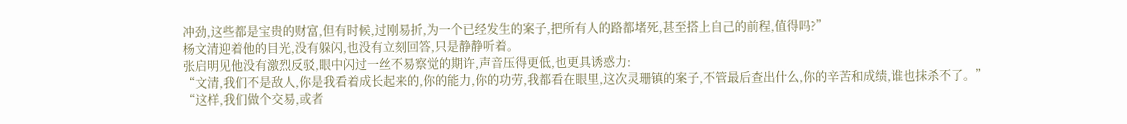冲劲,这些都是宝贵的财富,但有时候,过刚易折,为一个已经发生的案子,把所有人的路都堵死,甚至搭上自己的前程,值得吗?”
杨文清迎着他的目光,没有躲闪,也没有立刻回答,只是静静听着。
张启明见他没有激烈反驳,眼中闪过一丝不易察觉的期许,声音压得更低,也更具诱惑力:
“文清,我们不是敌人,你是我看着成长起来的,你的能力,你的功劳,我都看在眼里,这次灵珊镇的案子,不管最后查出什么,你的辛苦和成绩,谁也抹杀不了。”
“这样,我们做个交易,或者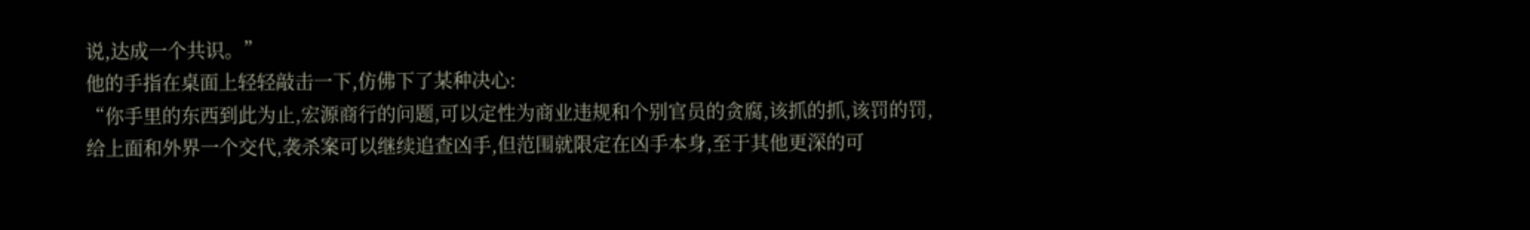说,达成一个共识。”
他的手指在桌面上轻轻敲击一下,仿佛下了某种决心:
“你手里的东西到此为止,宏源商行的问题,可以定性为商业违规和个别官员的贪腐,该抓的抓,该罚的罚,给上面和外界一个交代,袭杀案可以继续追查凶手,但范围就限定在凶手本身,至于其他更深的可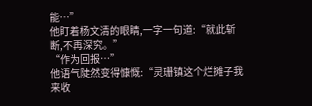能…”
他盯着杨文清的眼睛,一字一句道:“就此斩断,不再深究。”
“作为回报…”
他语气陡然变得慷慨:“灵珊镇这个烂摊子我来收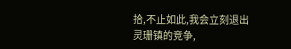拾,不止如此,我会立刻退出灵珊镇的竞争,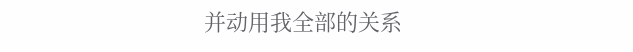并动用我全部的关系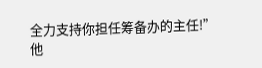全力支持你担任筹备办的主任!”
他